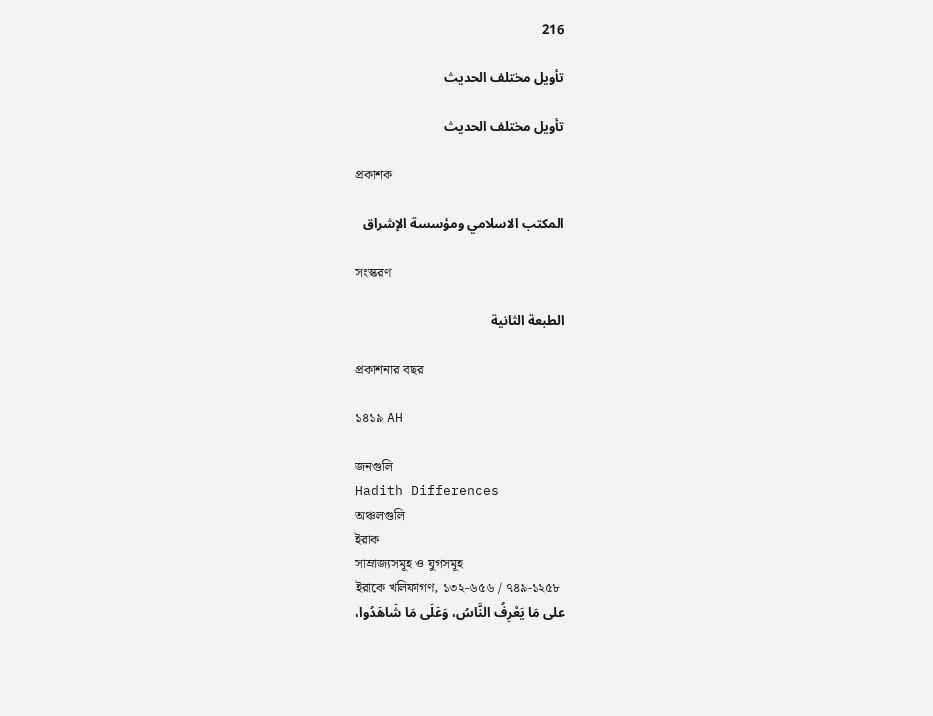216

تأويل مختلف الحديث

تأويل مختلف الحديث

প্রকাশক

المكتب الاسلامي ومؤسسة الإشراق

সংস্করণ

الطبعة الثانية

প্রকাশনার বছর

১৪১৯ AH

জনগুলি
Hadith Differences
অঞ্চলগুলি
ইরাক
সাম্রাজ্যসমূহ ও যুগসমূহ
ইরাকে খলিফাগণ, ১৩২-৬৫৬ / ৭৪৯-১২৫৮
على مَا يَعْرِفُ النَّاسُ، وَعَلَى مَا شَاهَدُوا،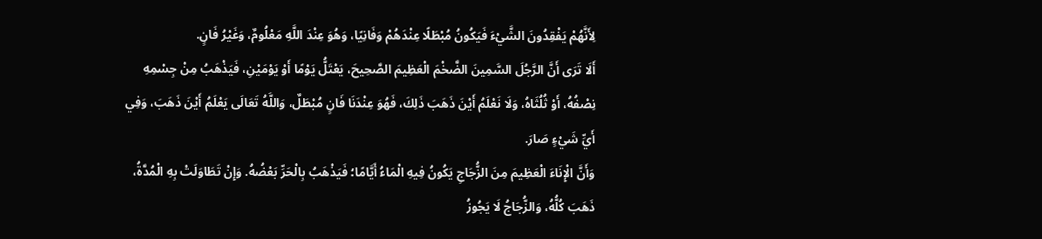لِأَنَّهُمْ يَفْقِدُونَ الشَّيْءَ فَيَكُونُ مُبْطَلًا عِنْدَهُمْ وَفَانِيًا، وَهُوَ عِنْدَ اللَّهِ مَعْلُومٌ، وَغَيْرُ فَانٍ.
أَلَا تَرَى أَنَّ الرَّجُلَ السَّمِينَ الضَّخْمَ الْعَظِيمَ الصَّحِيحَ، يَعْتَلُّ يَوْمًا أَوْ يَوْمَيْنِ، فَيَذْهَبُ مِنْ جِسْمِهِ نِصْفُهُ، أَوْ ثُلُثَاهُ، وَلَا نَعْلَمُ أَيْنَ ذَهَبَ ذَلِكَ، فَهُوَ عِنْدَنَا فَانٍ مُبْطَلٌ، وَاللَّهُ تَعَالَى يَعْلَمُ أَيْنَ ذَهَبَ، وَفِي أَيِّ شَيْءٍ صَارَ.
وَأَنَّ الْإِنَاءَ الْعَظِيمَ مِنَ الزُّجَاجِ يَكُونُ فِيهِ الْمَاءُ أَيَّامًا؛ فَيَذْهَبُ بِالْحَرِّ بَعْضُهُ. وَإِنْ تَطَاوَلَتْ بِهِ الْمُدَّةُ، ذَهَبَ كُلُّهُ، وَالزُّجَاجُ لَا يَجُوزُ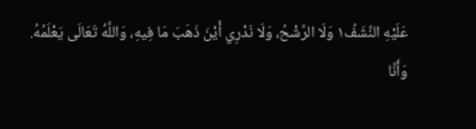عَلَيْهِ النَّشَفُ١ وَلَا الرَّشْحُ، وَلَا نَدْرِي أَيْنَ ذَهَبَ مَا فِيهِ، وَاللَّهُ تَعَالَى يَعْلَمُهُ.
وَأَنَّا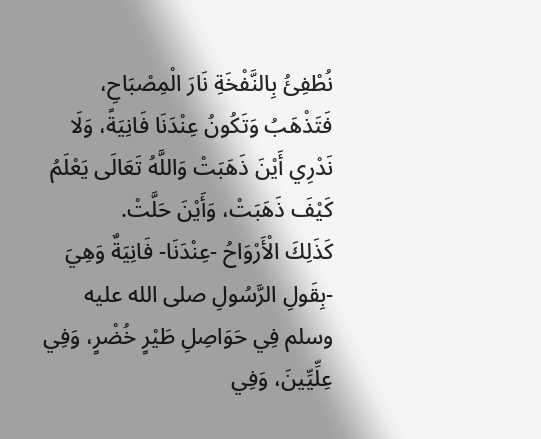نُطْفِئُ بِالنَّفْخَةِ نَارَ الْمِصْبَاحِ، فَتَذْهَبُ وَتَكُونُ عِنْدَنَا فَانِيَةً، وَلَا نَدْرِي أَيْنَ ذَهَبَتْ وَاللَّهُ تَعَالَى يَعْلَمُ كَيْفَ ذَهَبَتْ، وَأَيْنَ حَلَّتْ.
كَذَلِكَ الْأَرْوَاحُ -عِنْدَنَا- فَانِيَةٌ وَهِيَ -بِقَولِ الرَّسُولِ صلى الله عليه وسلم فِي حَوَاصِلِ طَيْرٍ خُضْرٍ، وَفِي عِلِّيِّينَ، وَفِي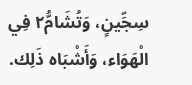سِجِّينٍ، وَتُشَامُّ٢ فِي الْهَوَاء، وَأَشْبَاه ذَلِك.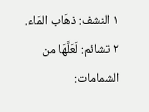١ النشف: ذهَاب المَاء.
٢ تشائم: لَعَلَّهَا من الشمامات: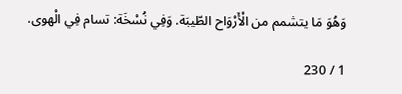وَهُوَ مَا يتشمم من الْأَرْوَاح الطّيبَة. وَفِي نُسْخَة: تسام فِي الْهوى.

1 / 230